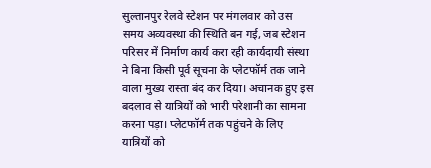सुल्तानपुर रेलवे स्टेशन पर मंगलवार को उस समय अव्यवस्था की स्थिति बन गई, जब स्टेशन परिसर में निर्माण कार्य करा रही कार्यदायी संस्था ने बिना किसी पूर्व सूचना के प्लेटफॉर्म तक जाने वाला मुख्य रास्ता बंद कर दिया। अचानक हुए इस बदलाव से यात्रियों को भारी परेशानी का सामना करना पड़ा। प्लेटफॉर्म तक पहुंचने के लिए यात्रियों को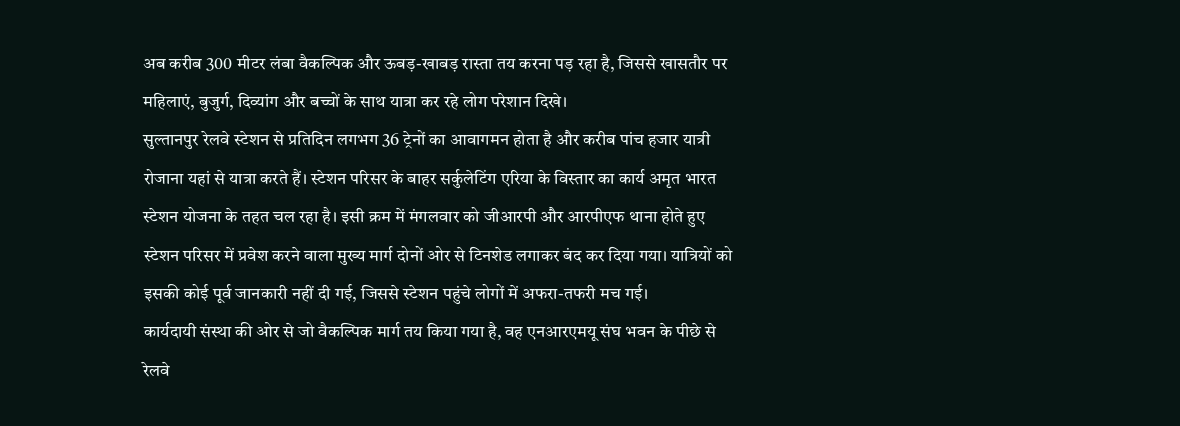अब करीब 300 मीटर लंबा वैकल्पिक और ऊबड़-खाबड़ रास्ता तय करना पड़ रहा है, जिससे खासतौर पर महिलाएं, बुजुर्ग, दिव्यांग और बच्चों के साथ यात्रा कर रहे लोग परेशान दिखे।
सुल्तानपुर रेलवे स्टेशन से प्रतिदिन लगभग 36 ट्रेनों का आवागमन होता है और करीब पांच हजार यात्री रोजाना यहां से यात्रा करते हैं। स्टेशन परिसर के बाहर सर्कुलेटिंग एरिया के विस्तार का कार्य अमृत भारत स्टेशन योजना के तहत चल रहा है। इसी क्रम में मंगलवार को जीआरपी और आरपीएफ थाना होते हुए स्टेशन परिसर में प्रवेश करने वाला मुख्य मार्ग दोनों ओर से टिनशेड लगाकर बंद कर दिया गया। यात्रियों को इसकी कोई पूर्व जानकारी नहीं दी गई, जिससे स्टेशन पहुंचे लोगों में अफरा-तफरी मच गई।
कार्यदायी संस्था की ओर से जो वैकल्पिक मार्ग तय किया गया है, वह एनआरएमयू संघ भवन के पीछे से रेलवे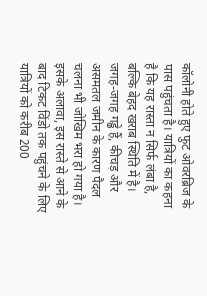कॉलोनी होते हुए फुट ओवरब्रिज के पास पहुंचता है। यात्रियों का कहना है कि यह रास्ता न सिर्फ लंबा है, बल्कि बेहद खराब स्थिति में है। जगह-जगह गड्ढे हैं, कीचड़ और असमतल जमीन के कारण पैदल चलना भी जोखिम भरा हो गया है। इसके अलावा, इस रास्ते से आने के बाद टिकट विंडो तक पहुंचने के लिए यात्रियों को करीब 200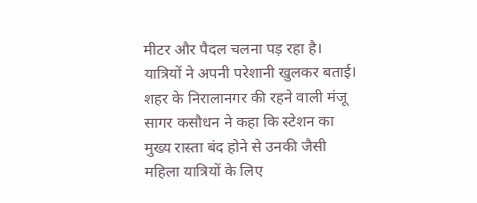मीटर और पैदल चलना पड़ रहा है।
यात्रियों ने अपनी परेशानी खुलकर बताई। शहर के निरालानगर की रहने वाली मंजू सागर कसौधन ने कहा कि स्टेशन का मुख्य रास्ता बंद होने से उनकी जैसी महिला यात्रियों के लिए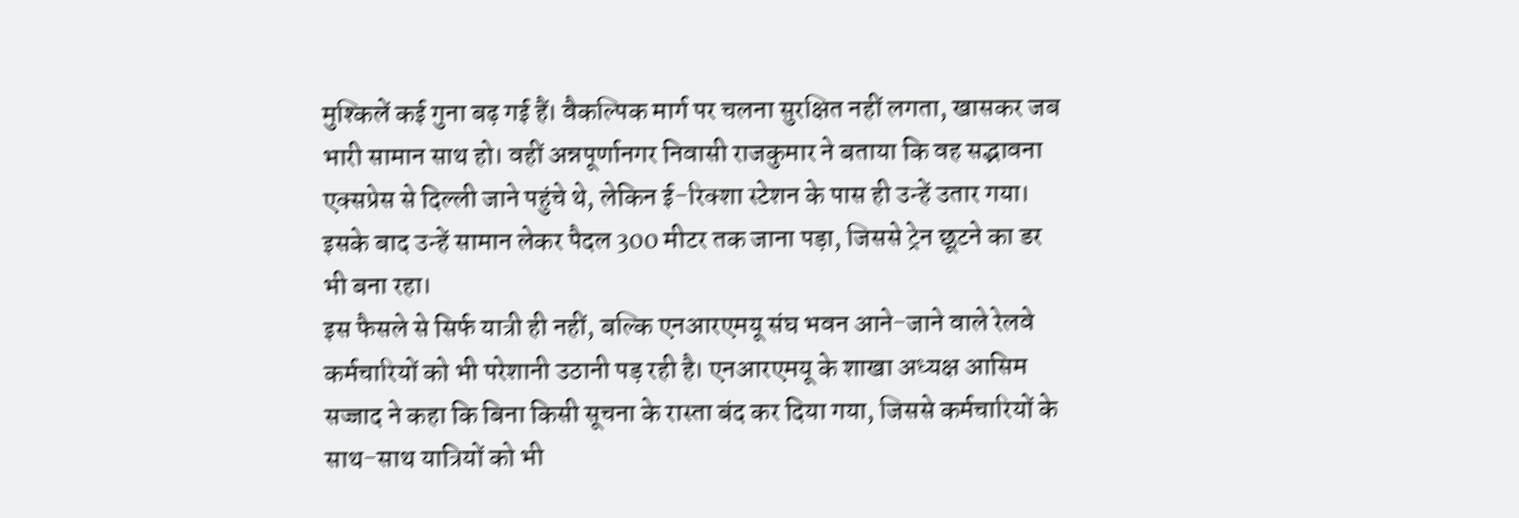मुश्किलें कई गुना बढ़ गई हैं। वैकल्पिक मार्ग पर चलना सुरक्षित नहीं लगता, खासकर जब भारी सामान साथ हो। वहीं अन्नपूर्णानगर निवासी राजकुमार ने बताया कि वह सद्भावना एक्सप्रेस से दिल्ली जाने पहुंचे थे, लेकिन ई-रिक्शा स्टेशन के पास ही उन्हें उतार गया। इसके बाद उन्हें सामान लेकर पैदल 300 मीटर तक जाना पड़ा, जिससे ट्रेन छूटने का डर भी बना रहा।
इस फैसले से सिर्फ यात्री ही नहीं, बल्कि एनआरएमयू संघ भवन आने-जाने वाले रेलवे कर्मचारियों को भी परेशानी उठानी पड़ रही है। एनआरएमयू के शाखा अध्यक्ष आसिम सज्जाद ने कहा कि बिना किसी सूचना के रास्ता बंद कर दिया गया, जिससे कर्मचारियों के साथ-साथ यात्रियों को भी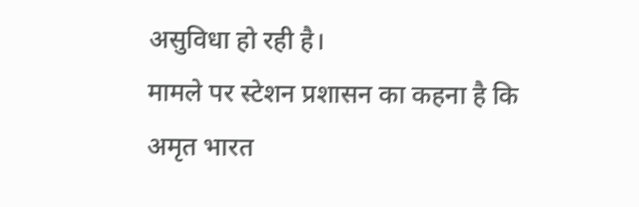असुविधा हो रही है।
मामले पर स्टेशन प्रशासन का कहना है कि अमृत भारत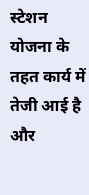स्टेशन योजना के तहत कार्य में तेजी आई है और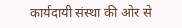कार्यदायी संस्था की ओर से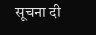सूचना दी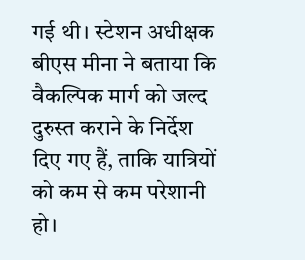गई थी। स्टेशन अधीक्षक बीएस मीना ने बताया कि वैकल्पिक मार्ग को जल्द दुरुस्त कराने के निर्देश दिए गए हैं, ताकि यात्रियों को कम से कम परेशानी हो।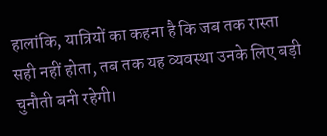हालांकि, यात्रियों का कहना है कि जब तक रास्ता सही नहीं होता, तब तक यह व्यवस्था उनके लिए बड़ी चुनौती बनी रहेगी।